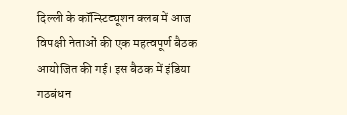दिल्ली के कॉन्स्टिट्यूशन क्लब में आज विपक्षी नेताओं की एक महत्वपूर्ण बैठक आयोजित की गई। इस बैठक में इंडिया गठबंधन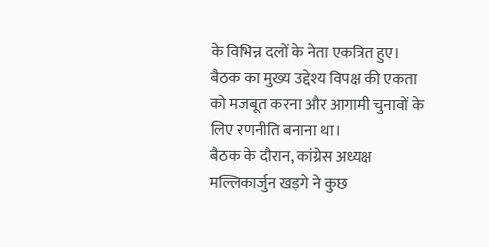के विभिन्न दलों के नेता एकत्रित हुए। बैठक का मुख्य उद्देश्य विपक्ष की एकता को मजबूत करना और आगामी चुनावों के लिए रणनीति बनाना था।
बैठक के दौरान, कांग्रेस अध्यक्ष मल्लिकार्जुन खड़गे ने कुछ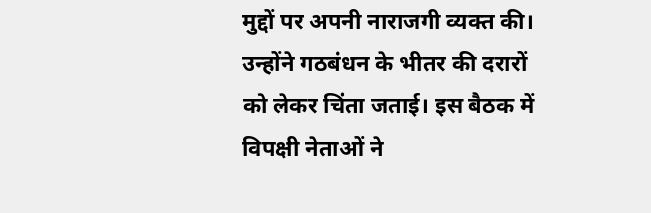मुद्दों पर अपनी नाराजगी व्यक्त की। उन्होंने गठबंधन के भीतर की दरारों को लेकर चिंता जताई। इस बैठक में विपक्षी नेताओं ने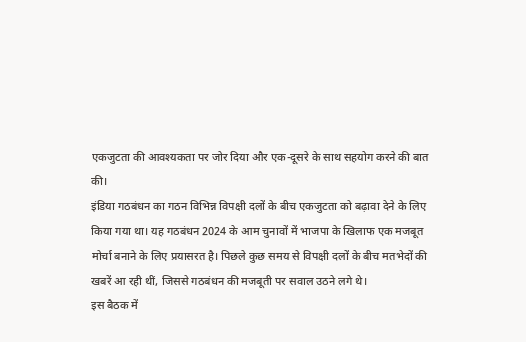एकजुटता की आवश्यकता पर जोर दिया और एक-दूसरे के साथ सहयोग करने की बात की।
इंडिया गठबंधन का गठन विभिन्न विपक्षी दलों के बीच एकजुटता को बढ़ावा देने के लिए किया गया था। यह गठबंधन 2024 के आम चुनावों में भाजपा के खिलाफ एक मजबूत मोर्चा बनाने के लिए प्रयासरत है। पिछले कुछ समय से विपक्षी दलों के बीच मतभेदों की खबरें आ रही थीं, जिससे गठबंधन की मजबूती पर सवाल उठने लगे थे।
इस बैठक में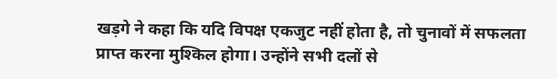खड़गे ने कहा कि यदि विपक्ष एकजुट नहीं होता है, तो चुनावों में सफलता प्राप्त करना मुश्किल होगा। उन्होंने सभी दलों से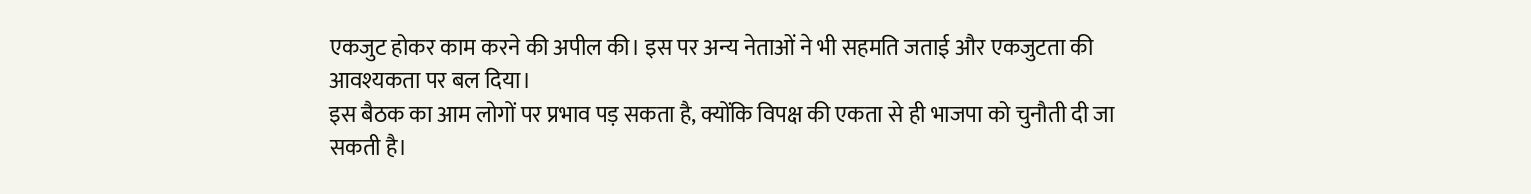एकजुट होकर काम करने की अपील की। इस पर अन्य नेताओं ने भी सहमति जताई और एकजुटता की आवश्यकता पर बल दिया।
इस बैठक का आम लोगों पर प्रभाव पड़ सकता है, क्योंकि विपक्ष की एकता से ही भाजपा को चुनौती दी जा सकती है।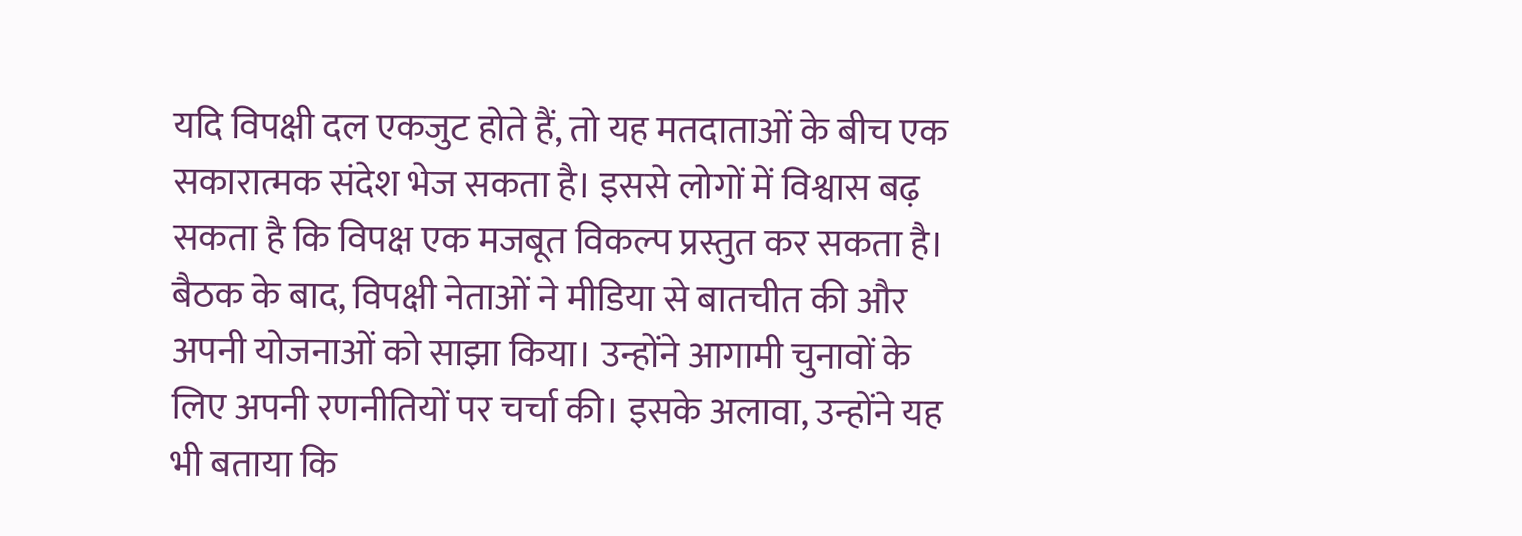यदि विपक्षी दल एकजुट होते हैं, तो यह मतदाताओं के बीच एक सकारात्मक संदेश भेज सकता है। इससे लोगों में विश्वास बढ़ सकता है कि विपक्ष एक मजबूत विकल्प प्रस्तुत कर सकता है।
बैठक के बाद, विपक्षी नेताओं ने मीडिया से बातचीत की और अपनी योजनाओं को साझा किया। उन्होंने आगामी चुनावों के लिए अपनी रणनीतियों पर चर्चा की। इसके अलावा, उन्होंने यह भी बताया कि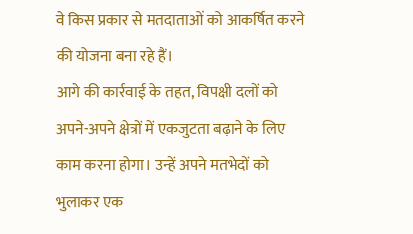वे किस प्रकार से मतदाताओं को आकर्षित करने की योजना बना रहे हैं।
आगे की कार्रवाई के तहत, विपक्षी दलों को अपने-अपने क्षेत्रों में एकजुटता बढ़ाने के लिए काम करना होगा। उन्हें अपने मतभेदों को भुलाकर एक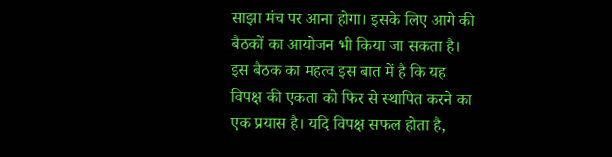साझा मंच पर आना होगा। इसके लिए आगे की बैठकों का आयोजन भी किया जा सकता है।
इस बैठक का महत्व इस बात में है कि यह विपक्ष की एकता को फिर से स्थापित करने का एक प्रयास है। यदि विपक्ष सफल होता है,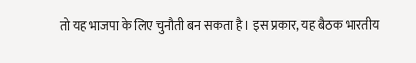तो यह भाजपा के लिए चुनौती बन सकता है। इस प्रकार, यह बैठक भारतीय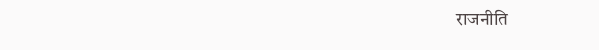राजनीति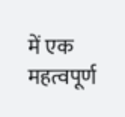में एक महत्वपूर्ण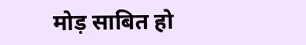मोड़ साबित हो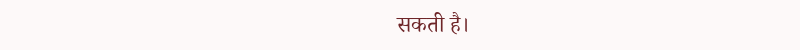सकती है।